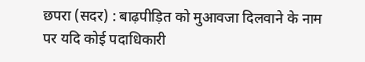छपरा (सदर) : बाढ़पीड़ित को मुआवजा दिलवाने के नाम पर यदि कोई पदाधिकारी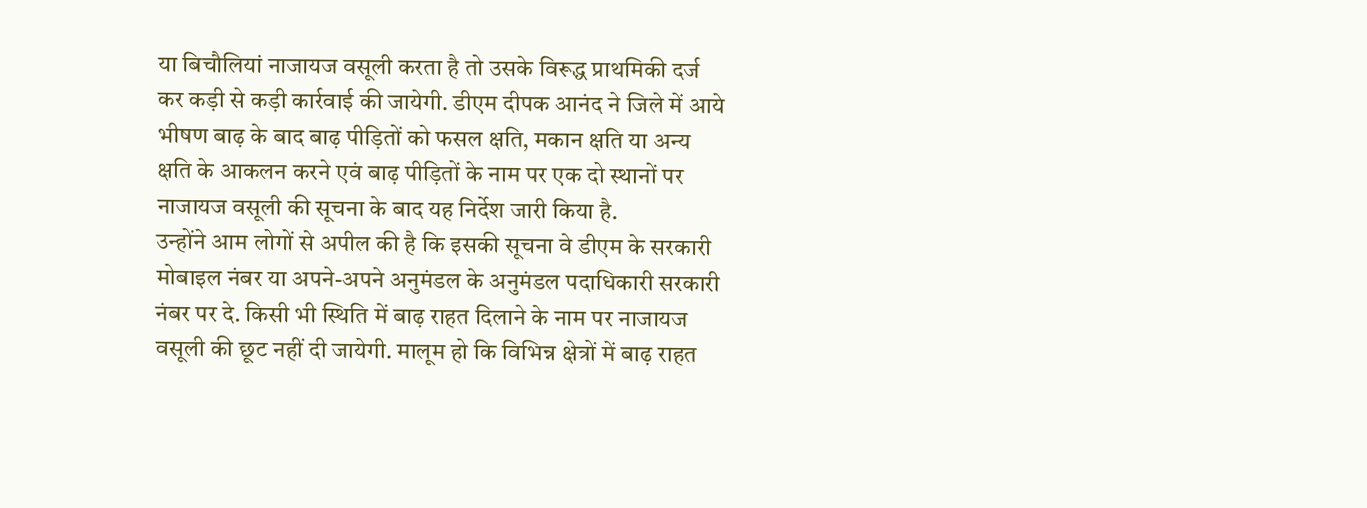या बिचौलियां नाजायज वसूली करता है तो उसके विरूद्ध प्राथमिकी दर्ज कर कड़ी से कड़ी कार्रवाई की जायेगी. डीएम दीपक आनंद ने जिले में आये भीषण बाढ़ के बाद बाढ़ पीड़ितों को फसल क्षति, मकान क्षति या अन्य क्षति के आकलन करने एवं बाढ़ पीड़ितों के नाम पर एक दो स्थानों पर नाजायज वसूली की सूचना के बाद यह निर्देश जारी किया है.
उन्होंने आम लोगों से अपील की है कि इसकी सूचना वे डीएम के सरकारी मोबाइल नंबर या अपने-अपने अनुमंडल के अनुमंडल पदाधिकारी सरकारी नंबर पर दे. किसी भी स्थिति में बाढ़ राहत दिलाने के नाम पर नाजायज वसूली की छूट नहीं दी जायेगी. मालूम हो कि विभिन्न क्षेत्रों में बाढ़ राहत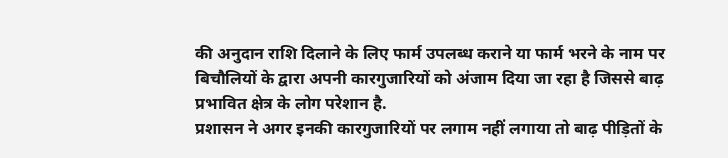की अनुदान राशि दिलाने के लिए फार्म उपलब्ध कराने या फार्म भरने के नाम पर बिचौलियों के द्वारा अपनी कारगुजारियों को अंजाम दिया जा रहा है जिससे बाढ़ प्रभावित क्षेत्र के लोग परेशान है.
प्रशासन ने अगर इनकी कारगुजारियों पर लगाम नहीं लगाया तो बाढ़ पीड़ितों के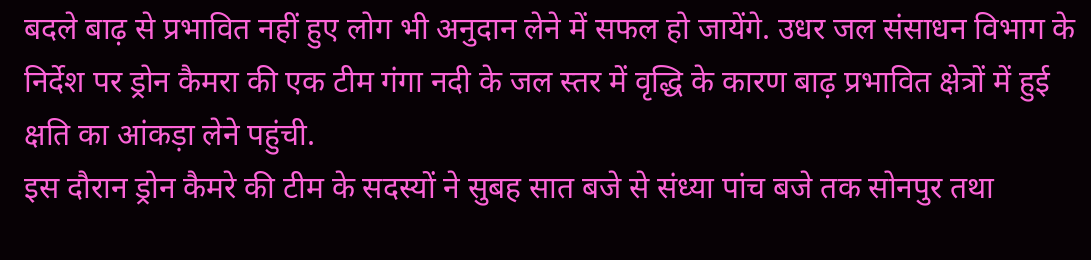बदले बाढ़ से प्रभावित नहीं हुए लोग भी अनुदान लेने में सफल हो जायेंगे. उधर जल संसाधन विभाग के निर्देश पर ड्रोन कैमरा की एक टीम गंगा नदी के जल स्तर में वृद्धि के कारण बाढ़ प्रभावित क्षेत्रों में हुई क्षति का आंकड़ा लेने पहुंची.
इस दौरान ड्रोन कैमरे की टीम के सदस्यों ने सुबह सात बजे से संध्या पांच बजे तक सोनपुर तथा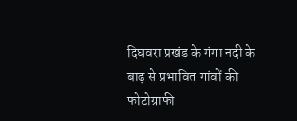दिघवरा प्रखंड के गंगा नदी के बाढ़ से प्रभावित गांवों की फोटोग्राफी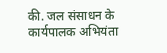की. जल संसाधन के कार्यपालक अभियंता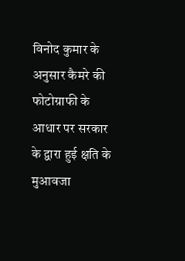विनोद कुमार के अनुसार कैमरे की फोटोग्राफी के आधार पर सरकार के द्वारा हुई क्षति के मुआवजा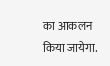का आकलन किया जायेगा.